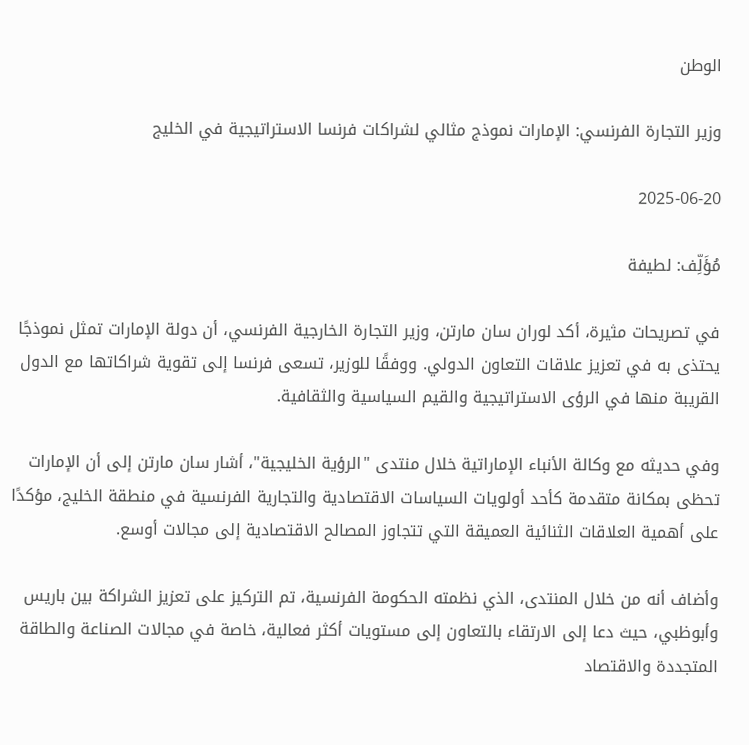الوطن

وزير التجارة الفرنسي: الإمارات نموذج مثالي لشراكات فرنسا الاستراتيجية في الخليج

2025-06-20

مُؤَلِّف: لطيفة

في تصريحات مثيرة، أكد لوران سان مارتن، وزير التجارة الخارجية الفرنسي، أن دولة الإمارات تمثل نموذجًا يحتذى به في تعزيز علاقات التعاون الدولي. ووفقًا للوزير، تسعى فرنسا إلى تقوية شراكاتها مع الدول القريبة منها في الرؤى الاستراتيجية والقيم السياسية والثقافية.

وفي حديثه مع وكالة الأنباء الإماراتية خلال منتدى "الرؤية الخليجية"، أشار سان مارتن إلى أن الإمارات تحظى بمكانة متقدمة كأحد أولويات السياسات الاقتصادية والتجارية الفرنسية في منطقة الخليج، مؤكدًا على أهمية العلاقات الثنائية العميقة التي تتجاوز المصالح الاقتصادية إلى مجالات أوسع.

وأضاف أنه من خلال المنتدى، الذي نظمته الحكومة الفرنسية، تم التركيز على تعزيز الشراكة بين باريس وأبوظبي، حيث دعا إلى الارتقاء بالتعاون إلى مستويات أكثر فعالية، خاصة في مجالات الصناعة والطاقة المتجددة والاقتصاد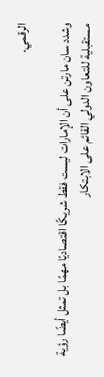الرقمي.

وشدد سان مارتن على أن الإمارات ليست فقط شريكًا اقتصاديًا مهمًا بل تمثل أيضًا رؤية مستقبلية للتعاون الدولي القائم على الابتكار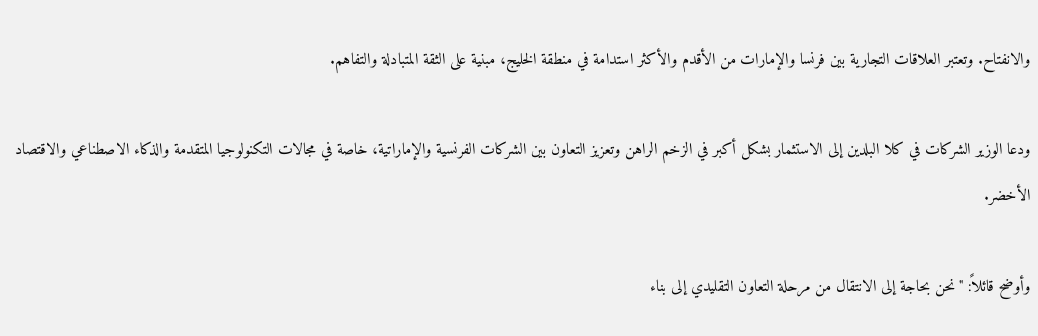والانفتاح. وتعتبر العلاقات التجارية بين فرنسا والإمارات من الأقدم والأكثر استدامة في منطقة الخليج، مبنية على الثقة المتبادلة والتفاهم.

ودعا الوزير الشركات في كلا البلدين إلى الاستثمار بشكل أكبر في الزخم الراهن وتعزيز التعاون بين الشركات الفرنسية والإماراتية، خاصة في مجالات التكنولوجيا المتقدمة والذكاء الاصطناعي والاقتصاد الأخضر.

وأوضح قائلاً: "نحن بحاجة إلى الانتقال من مرحلة التعاون التقليدي إلى بناء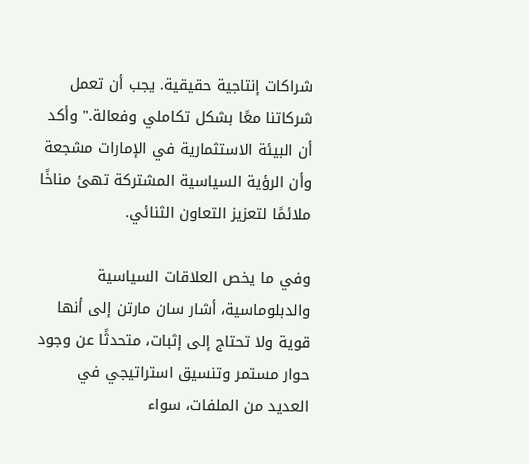شراكات إنتاجية حقيقية. يجب أن تعمل شركاتنا معًا بشكل تكاملي وفعالة." وأكد أن البيئة الاستثمارية في الإمارات مشجعة وأن الرؤية السياسية المشتركة تهئ مناخًا ملائمًا لتعزيز التعاون الثنائي.

وفي ما يخص العلاقات السياسية والدبلوماسية، أشار سان مارتن إلى أنها قوية ولا تحتاج إلى إثبات، متحدثًا عن وجود حوار مستمر وتنسيق استراتيجي في العديد من الملفات، سواء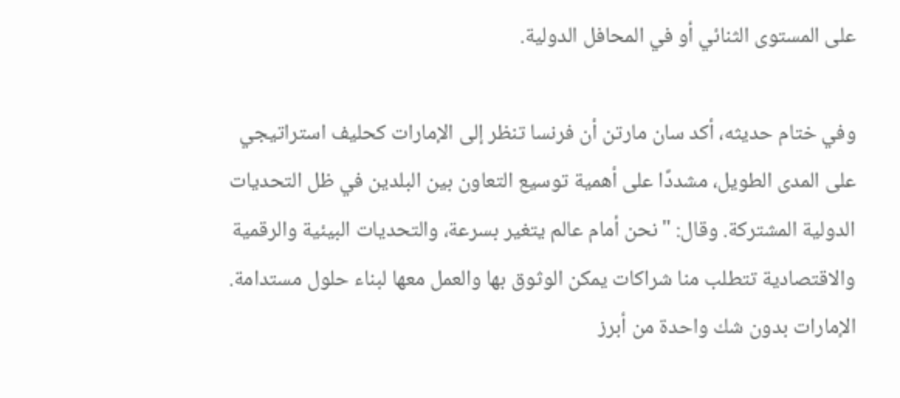على المستوى الثنائي أو في المحافل الدولية.

وفي ختام حديثه، أكد سان مارتن أن فرنسا تنظر إلى الإمارات كحليف استراتيجي على المدى الطويل، مشددًا على أهمية توسيع التعاون بين البلدين في ظل التحديات الدولية المشتركة. وقال: "نحن أمام عالم يتغير بسرعة، والتحديات البيئية والرقمية والاقتصادية تتطلب منا شراكات يمكن الوثوق بها والعمل معها لبناء حلول مستدامة. الإمارات بدون شك واحدة من أبرز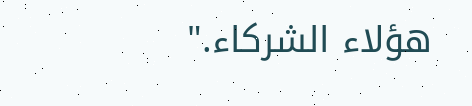هؤلاء الشركاء."